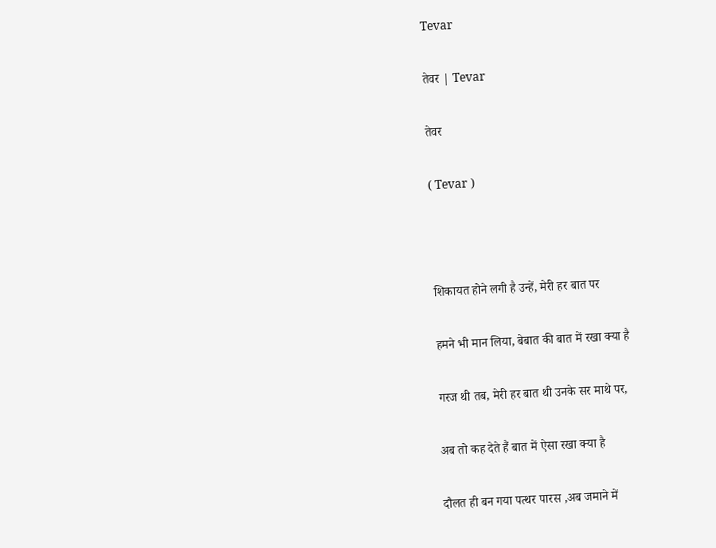Tevar

तेवर | Tevar

तेवर

( Tevar )



शिकायत होने लगी है उन्हें, मेरी हर बात पर

हमने भी मान लिया, बेबात की बात में रखा क्या है

गरज थी तब, मेरी हर बात थी उनके सर माथे पर,

अब तो कह देते हैं बात में ऐसा रखा क्या है

दौलत ही बन गया पत्थर पारस ,अब जमाने में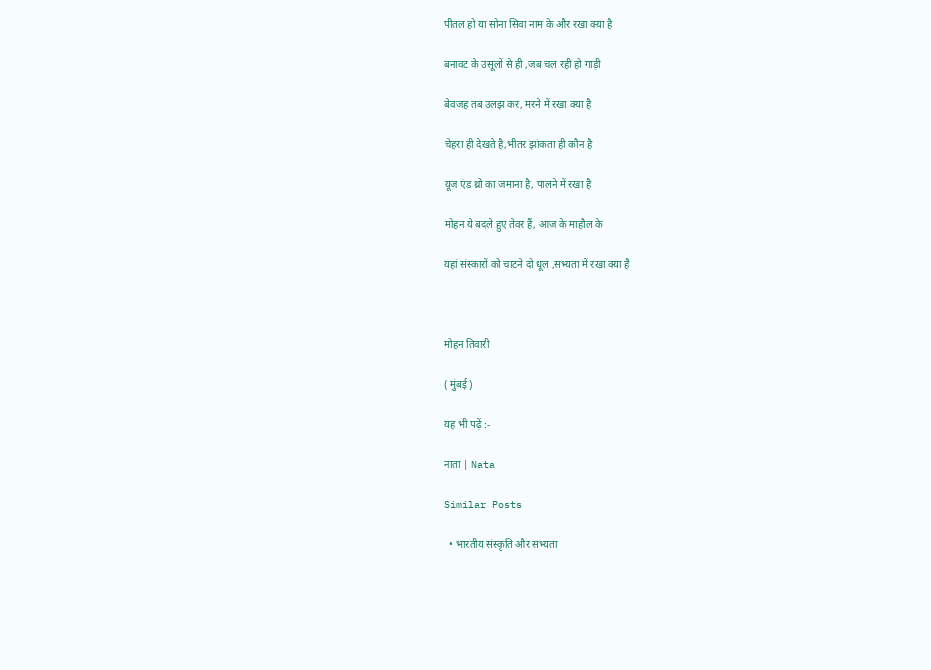पीतल हो या सोना सिवा नाम के और रखा क्या है

बनावट के उसूलों से ही ,जब चल रही हो गाड़ी

बेवजह तब उलझ कर, मरने में रखा क्या है

चेहरा ही देखते है,भीतर झांकता ही कौन है

यूज एंड थ्रो का जमाना है, पालने में रखा है

मोहन ये बदले हुए तेवर हैं, आज के माहौल के

यहां संस्कारों को चाटने दो धूल ,सभ्यता में रखा क्या है



मोहन तिवारी

( मुंबई )

यह भी पढ़ें :-

नाता | Nata

Similar Posts

  • भारतीय संस्कृति और सभ्यता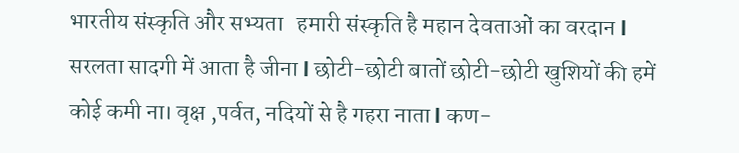भारतीय संस्कृति और सभ्यता   हमारी संस्कृति है महान देवताओं का वरदान l सरलता सादगी में आता है जीना l छोटी-छोटी बातों छोटी-छोटी खुशियों की हमें कोई कमी ना। वृक्ष ,पर्वत, नदियों से है गहरा नाता l कण-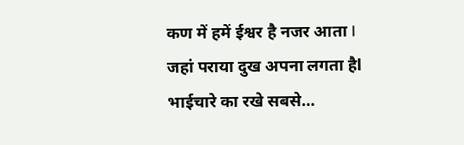कण में हमें ईश्वर है नजर आता l जहां पराया दुख अपना लगता हैl भाईचारे का रखे सबसे…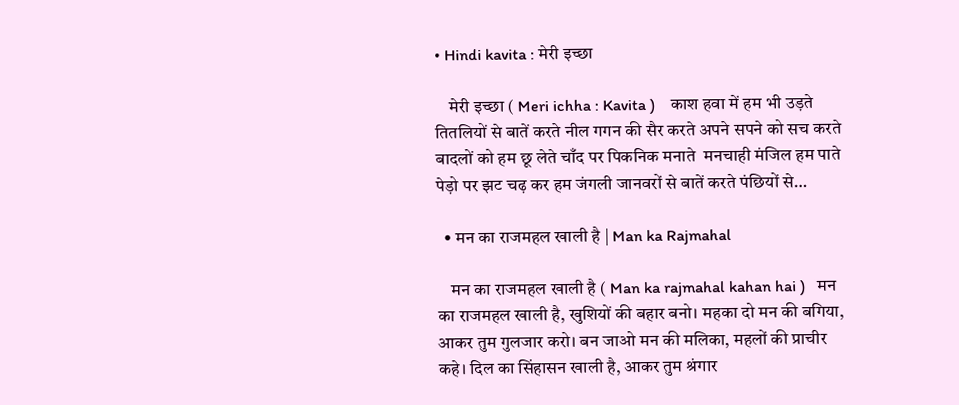• Hindi kavita : मेरी इच्छा

    मेरी इच्छा ( Meri ichha : Kavita )    काश हवा में हम भी उड़ते तितलियों से बातें करते नील गगन की सैर करते अपने सपने को सच करते बादलों को हम छू लेते चाँद पर पिकनिक मनाते  मनचाही मंजिल हम पाते पेड़ो पर झट चढ़ कर हम जंगली जानवरों से बातें करते पंछियों से…

  • मन का राजमहल खाली है | Man ka Rajmahal

    मन का राजमहल खाली है ( Man ka rajmahal kahan hai )   मन का राजमहल खाली है, खुशियों की बहार बनो। महका दो मन की बगिया, आकर तुम गुलजार करो। बन जाओ मन की मलिका, महलों की प्राचीर कहे। दिल का सिंहासन खाली है, आकर तुम श्रंगार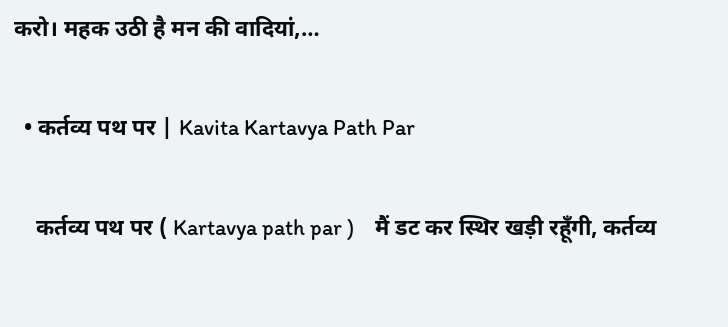करो। महक उठी है मन की वादियां,…

  • कर्तव्य पथ पर | Kavita Kartavya Path Par

    कर्तव्य पथ पर ( Kartavya path par )    मैं डट कर स्थिर खड़ी रहूँगी, कर्तव्य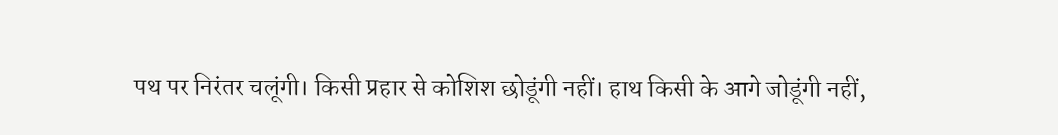पथ पर निरंतर चलूंगी। किसी प्रहार से कोशिश छोडूंगी नहीं। हाथ किसी के आगे जोडूंगी नहीं,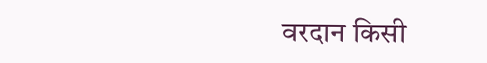वरदान किसी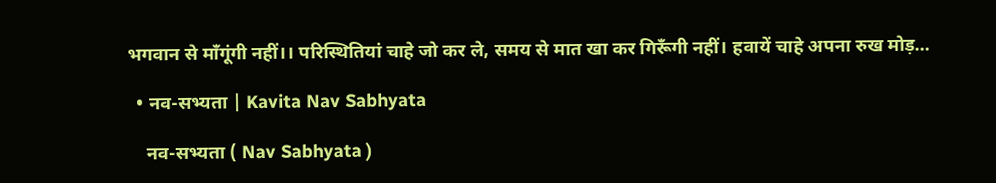भगवान से माँगूंगी नहीं।। परिस्थितियां चाहे जो कर ले, समय से मात खा कर गिरूँगी नहीं। हवायें चाहे अपना रुख मोड़…

  • नव-सभ्यता | Kavita Nav Sabhyata

    नव-सभ्यता ( Nav Sabhyata )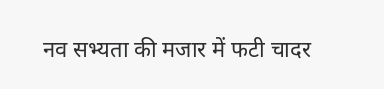नव सभ्यता की मजार में फटी चादर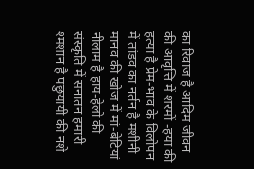का रिवाज है आदिम जीवन की आवृत्ति में शरमों -हया की हत्या है प्रेम-भाव के विलोपन में तांडव का नर्तन है मशीनी मानव की खोज में मां-बेटियां नीलाम है हाय-हेलो की संस्कृति में सनातन हमारी श्मशान है पछुयायी की नशे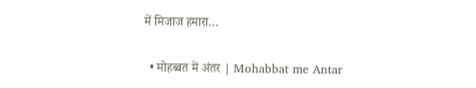में मिजाज हमारा…

  • मोहब्बत में अंतर | Mohabbat me Antar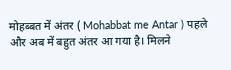मोहब्बत में अंतर ( Mohabbat me Antar ) पहले और अब में बहुत अंतर आ गया है। मिलने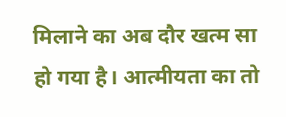मिलाने का अब दौर खत्म सा हो गया है। आत्मीयता का तो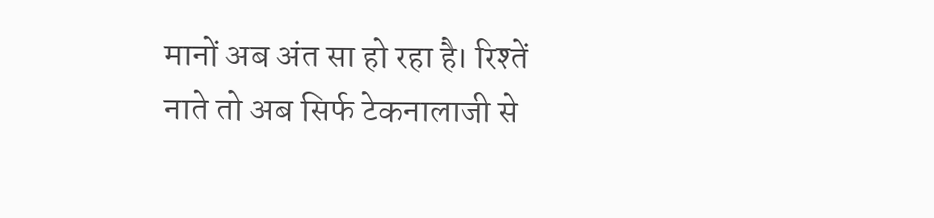मानों अब अंत सा हो रहा है। रिश्तें नाते तो अब सिर्फ टेकनालाजी से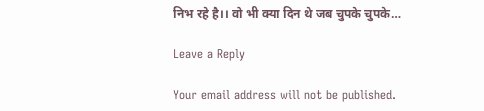निभ रहे है।। वो भी क्या दिन थे जब चुपके चुपके…

Leave a Reply

Your email address will not be published.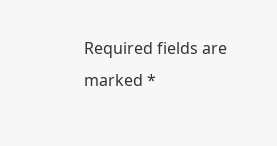Required fields are marked *